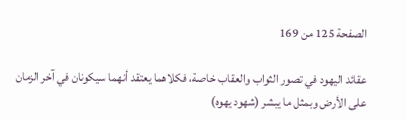الصفحة 125 من 169

عقائد اليهود في تصور الثواب والعقاب خاصة، فكلاهما يعتقد أنهما سيكونان في آخر الزمان على الأرض وبمثل ما يبشر (شهود يهوه)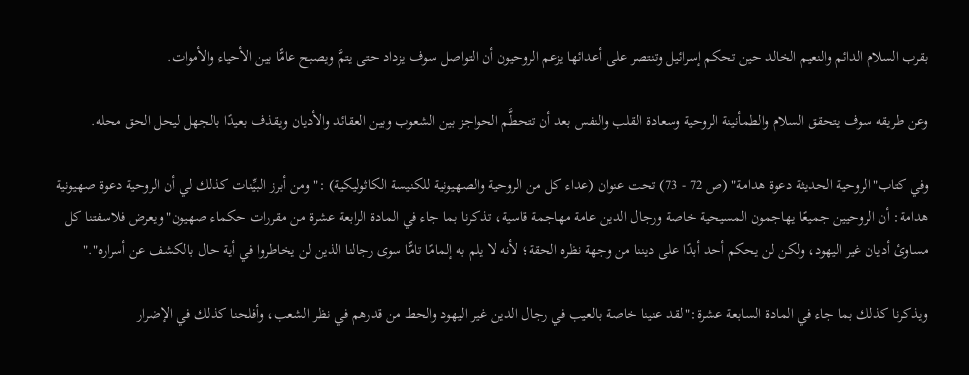بقرب السلام الدائم والنعيم الخالد حين تحكم إسرائيل وتنتصر على أعدائها يزعم الروحيون أن التواصل سوف يزداد حتى يتمَّ ويصبح عامًّا بين الأحياء والأموات.

وعن طريقه سوف يتحقق السلام والطمأنينة الروحية وسعادة القلب والنفس بعد أن تتحطَّم الحواجز بين الشعوب وبين العقائد والأديان ويقذف بعيدًا بالجهل ليحل الحق محله.

وفي كتاب"الروحية الحديثة دعوة هدامة" (ص 72 - 73) تحت عنوان (عداء كل من الروحية والصهيونية للكنيسة الكاثوليكية) :"ومن أبرز البيِّنات كذلك لي أن الروحية دعوة صهيونية هدامة: أن الروحيين جميعًا يهاجمون المسيحية خاصة ورجال الدين عامة مهاجمة قاسية، تذكرنا بما جاء في المادة الرابعة عشرة من مقررات حكماء صهيون"ويعرض فلاسفتنا كل مساوئ أديان غير اليهود، ولكن لن يحكم أحد أبدًا على ديننا من وجهة نظره الحقة؛ لأنه لا يلم به إلمامًا تامًّا سوى رجالنا الذين لن يخاطروا في أية حال بالكشف عن أسراره"."

ويذكرنا كذلك بما جاء في المادة السابعة عشرة:"لقد عنينا خاصة بالعيب في رجال الدين غير اليهود والحط من قدرهم في نظر الشعب، وأفلحنا كذلك في الإضرار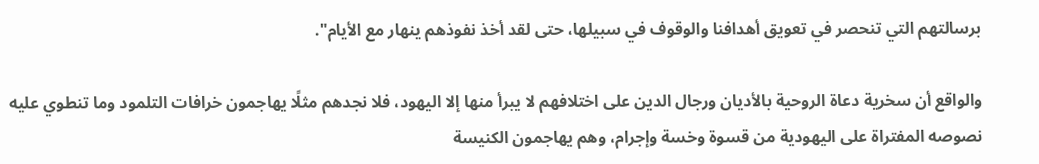برسالتهم التي تنحصر في تعويق أهدافنا والوقوف في سبيلها، حتى لقد أخذ نفوذهم ينهار مع الأيام".

والواقع أن سخرية دعاة الروحية بالأديان ورجال الدين على اختلافهم لا يبرأ منها إلا اليهود، فلا نجدهم مثلًا يهاجمون خرافات التلمود وما تنطوي عليه نصوصه المفتراة على اليهودية من قسوة وخسة وإجرام، وهم يهاجمون الكنيسة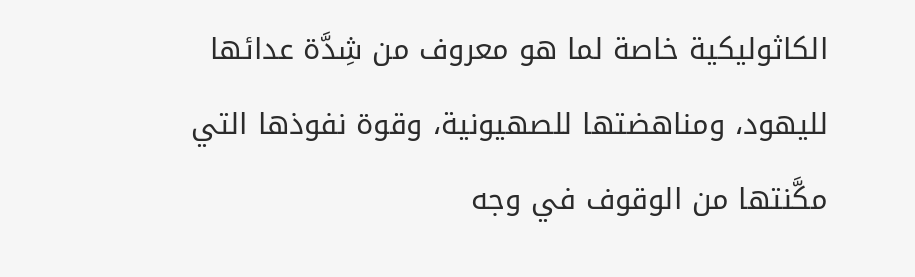الكاثوليكية خاصة لما هو معروف من شِدَّة عدائها لليهود، ومناهضتها للصهيونية، وقوة نفوذها التي مكَّنتها من الوقوف في وجه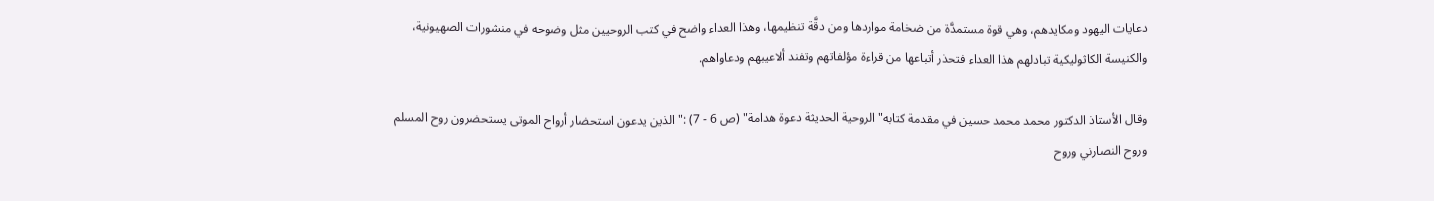دعايات اليهود ومكايدهم، وهي قوة مستمدَّة من ضخامة مواردها ومن دقَّة تنظيمها، وهذا العداء واضح في كتب الروحيين مثل وضوحه في منشورات الصهيونية، والكنيسة الكاثوليكية تبادلهم هذا العداء فتحذر أتباعها من قراءة مؤلفاتهم وتفند ألاعيبهم ودعاواهم.

وقال الأستاذ الدكتور محمد محمد حسين في مقدمة كتابه"الروحية الحديثة دعوة هدامة" (ص 6 - 7) :"الذين يدعون استحضار أرواح الموتى يستحضرون روح المسلم وروح النصارني وروح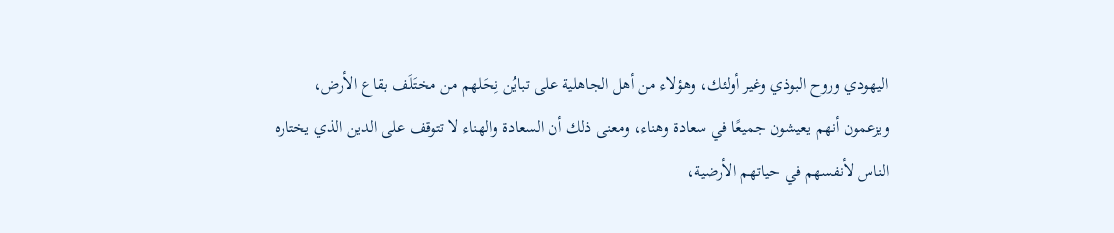اليهودي وروح البوذي وغير أولئك، وهؤلاء من أهل الجاهلية على تبايُن نِحَلهم من مختَلَف بقاع الأرض، ويزعمون أنهم يعيشون جميعًا في سعادة وهناء، ومعنى ذلك أن السعادة والهناء لا تتوقف على الدين الذي يختاره الناس لأنفسهم في حياتهم الأرضية،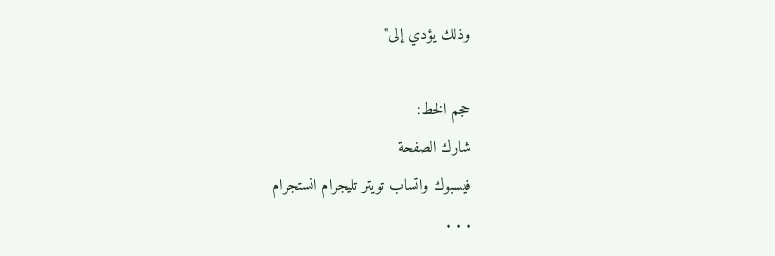وذلك يؤدي إلى"

حجم الخط:
شارك الصفحة
فيسبوك واتساب تويتر تليجرام انستجرام
. . .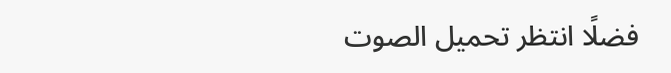فضلًا انتظر تحميل الصوت